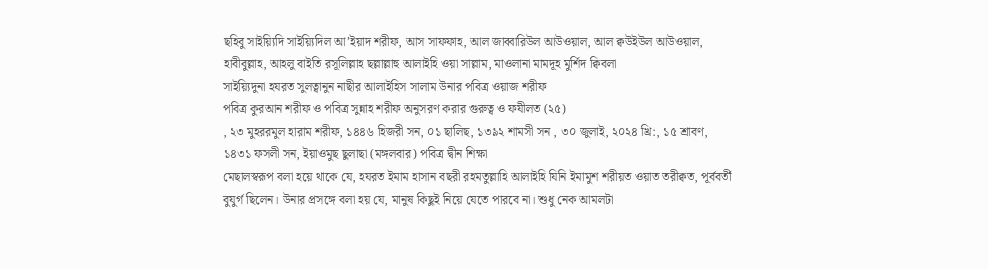ছহিবু সাইয়্যিদি সাইয়্যিদিল আ’ইয়াদ শরীফ, আস সাফফাহ, আল জাব্বারিউল আউওয়াল, আল ক্বউইউল আউওয়াল, হাবীবুল্লাহ, আহলু বাইতি রসূলিল্লাহ ছল্লাল্লাহু আলাইহি ওয়া সাল্লাম, মাওলানা মামদূহ মুর্শিদ ক্বিবলা
সাইয়্যিদুনা হযরত সুলত্বানুন নাছীর আলাইহিস সালাম উনার পবিত্র ওয়াজ শরীফ
পবিত্র কুরআন শরীফ ও পবিত্র সুন্নাহ শরীফ অনুসরণ করার গুরুত্ব ও ফযীলত (২৫)
, ২৩ মুহররমুল হারাম শরীফ, ১৪৪৬ হিজরী সন, ০১ ছালিছ, ১৩৯২ শামসী সন , ৩০ জুলাই, ২০২৪ খ্রি:, ১৫ শ্রাবণ, ১৪৩১ ফসলী সন, ইয়াওমুছ ছুলাছা (মঙ্গলবার) পবিত্র দ্বীন শিক্ষা
মেছালস্বরূপ বলা হয়ে থাকে যে, হযরত ইমাম হাসান বছরী রহমতুল্লাহি আলাইহি যিনি ইমামুশ শরীয়ত ওয়াত তরীক্বত, পূর্ববর্তী বুযুর্গ ছিলেন। উনার প্রসঙ্গে বলা হয় যে, মানুষ কিছুই নিয়ে যেতে পারবে না। শুধু নেক আমলটা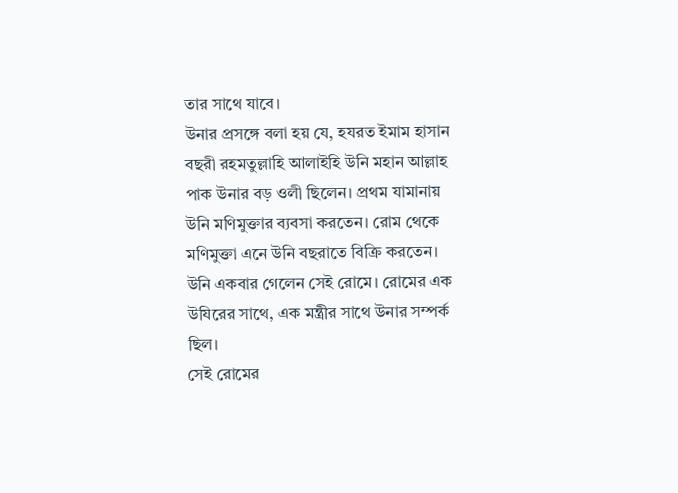তার সাথে যাবে।
উনার প্রসঙ্গে বলা হয় যে, হযরত ইমাম হাসান বছরী রহমতুল্লাহি আলাইহি উনি মহান আল্লাহ পাক উনার বড় ওলী ছিলেন। প্রথম যামানায় উনি মণিমুক্তার ব্যবসা করতেন। রোম থেকে মণিমুক্তা এনে উনি বছরাতে বিক্রি করতেন। উনি একবার গেলেন সেই রোমে। রোমের এক উযিরের সাথে, এক মন্ত্রীর সাথে উনার সম্পর্ক ছিল।
সেই রোমের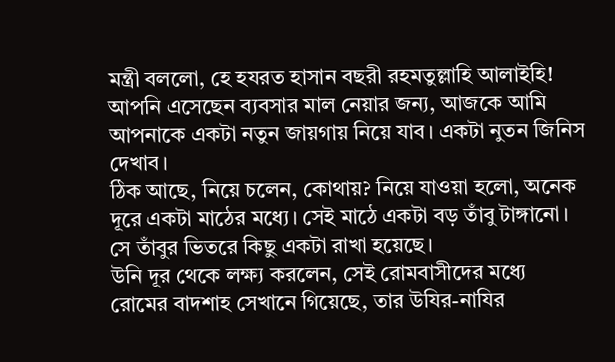মন্ত্রী বললো, হে হযরত হাসান বছরী রহমতুল্লাহি আলাইহি! আপনি এসেছেন ব্যবসার মাল নেয়ার জন্য, আজকে আমি আপনাকে একটা নতুন জায়গায় নিয়ে যাব। একটা নুতন জিনিস দেখাব।
ঠিক আছে, নিয়ে চলেন, কোথায়? নিয়ে যাওয়া হলো, অনেক দূরে একটা মাঠের মধ্যে। সেই মাঠে একটা বড় তাঁবু টাঙ্গানো। সে তাঁবুর ভিতরে কিছু একটা রাখা হয়েছে।
উনি দূর থেকে লক্ষ্য করলেন, সেই রোমবাসীদের মধ্যে রোমের বাদশাহ সেখানে গিয়েছে, তার উযির-নাযির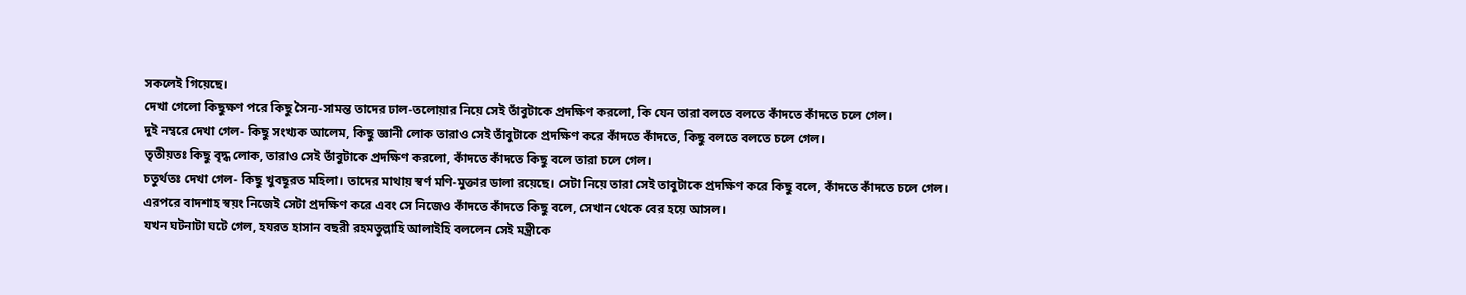সকলেই গিয়েছে।
দেখা গেলো কিছুক্ষণ পরে কিছু সৈন্য-সামন্ত তাদের ঢাল-তলোয়ার নিয়ে সেই তাঁবুটাকে প্রদক্ষিণ করলো, কি যেন তারা বলতে বলতে কাঁদতে কাঁদতে চলে গেল।
দুই নম্বরে দেখা গেল- কিছু সংখ্যক আলেম, কিছু জ্ঞানী লোক তারাও সেই তাঁবুটাকে প্রদক্ষিণ করে কাঁদতে কাঁদতে, কিছু বলতে বলতে চলে গেল।
তৃতীয়তঃ কিছু বৃদ্ধ লোক, তারাও সেই তাঁবুটাকে প্রদক্ষিণ করলো, কাঁদতে কাঁদতে কিছু বলে তারা চলে গেল।
চতুর্থতঃ দেখা গেল- কিছু খুবছূরত মহিলা। তাদের মাথায় স্বর্ণ মণি-মুক্তার ডালা রয়েছে। সেটা নিয়ে তারা সেই তাবুটাকে প্রদক্ষিণ করে কিছু বলে, কাঁদতে কাঁদতে চলে গেল।
এরপরে বাদশাহ স্বয়ং নিজেই সেটা প্রদক্ষিণ করে এবং সে নিজেও কাঁদতে কাঁদতে কিছু বলে, সেখান থেকে বের হয়ে আসল।
যখন ঘটনাটা ঘটে গেল, হযরত হাসান বছরী রহমতুল্লাহি আলাইহি বললেন সেই মন্ত্রীকে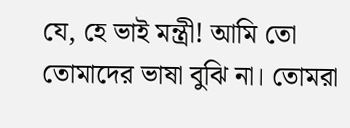যে, হে ভাই মন্ত্রী! আমি তো তোমাদের ভাষা বুঝি না। তোমরা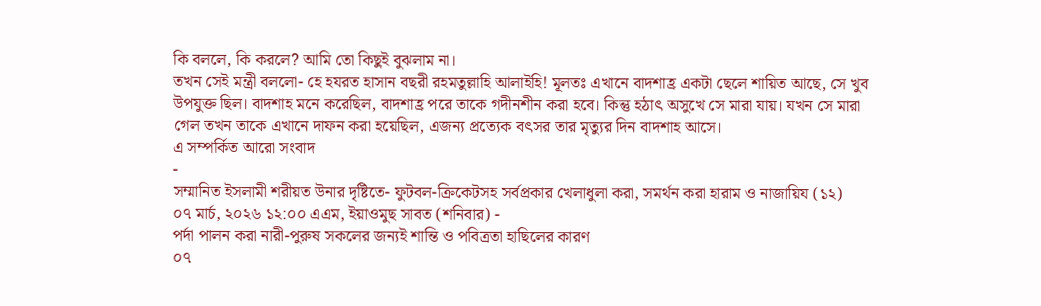কি বললে, কি করলে? আমি তো কিছুই বুঝলাম না।
তখন সেই মন্ত্রী বললো- হে হযরত হাসান বছরী রহমতুল্লাহি আলাইহি! মূলতঃ এখানে বাদশাহ্র একটা ছেলে শায়িত আছে, সে খুব উপযুক্ত ছিল। বাদশাহ মনে করেছিল, বাদশাহ্র পরে তাকে গদীনশীন করা হবে। কিন্তু হঠাৎ অসুখে সে মারা যায়। যখন সে মারা গেল তখন তাকে এখানে দাফন করা হয়েছিল, এজন্য প্রত্যেক বৎসর তার মৃত্যুর দিন বাদশাহ আসে।
এ সম্পর্কিত আরো সংবাদ
-
সম্মানিত ইসলামী শরীয়ত উনার দৃষ্টিতে- ফুটবল-ক্রিকেটসহ সর্বপ্রকার খেলাধুলা করা, সমর্থন করা হারাম ও নাজায়িয (১২)
০৭ মার্চ, ২০২৬ ১২:০০ এএম, ইয়াওমুছ সাবত (শনিবার) -
পর্দা পালন করা নারী-পুরুষ সকলের জন্যই শান্তি ও পবিত্রতা হাছিলের কারণ
০৭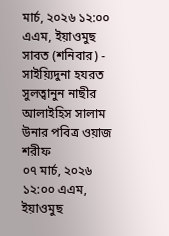মার্চ, ২০২৬ ১২:০০ এএম, ইয়াওমুছ সাবত (শনিবার) -
সাইয়্যিদুনা হযরত সুলত্বানুন নাছীর আলাইহিস সালাম উনার পবিত্র ওয়াজ শরীফ
০৭ মার্চ, ২০২৬ ১২:০০ এএম, ইয়াওমুছ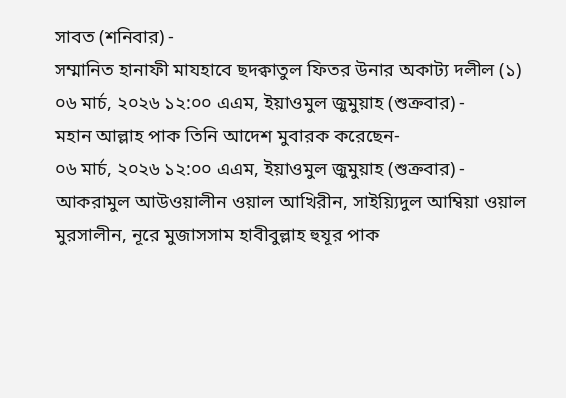সাবত (শনিবার) -
সম্মানিত হানাফী মাযহাবে ছদক্বাতুল ফিতর উনার অকাট্য দলীল (১)
০৬ মার্চ, ২০২৬ ১২:০০ এএম, ইয়াওমুল জুমুয়াহ (শুক্রবার) -
মহান আল্লাহ পাক তিনি আদেশ মুবারক করেছেন-
০৬ মার্চ, ২০২৬ ১২:০০ এএম, ইয়াওমুল জুমুয়াহ (শুক্রবার) -
আকরামুল আউওয়ালীন ওয়াল আখিরীন, সাইয়্যিদুল আম্বিয়া ওয়াল মুরসালীন, নূরে মুজাসসাম হাবীবুল্লাহ হুযূর পাক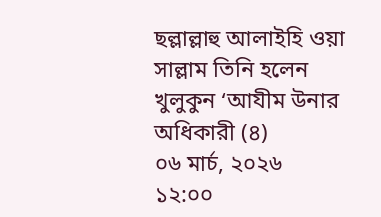ছল্লাল্লাহু আলাইহি ওয়া সাল্লাম তিনি হলেন খুলুকুন ‘আযীম উনার অধিকারী (৪)
০৬ মার্চ, ২০২৬ ১২:০০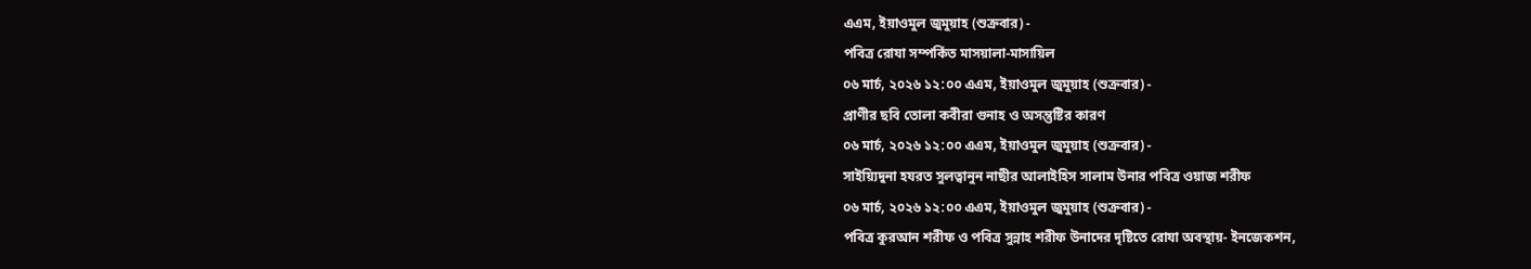এএম, ইয়াওমুল জুমুয়াহ (শুক্রবার) -
পবিত্র রোযা সম্পর্কিত মাসয়ালা-মাসায়িল
০৬ মার্চ, ২০২৬ ১২:০০ এএম, ইয়াওমুল জুমুয়াহ (শুক্রবার) -
প্রাণীর ছবি তোলা কবীরা গুনাহ ও অসন্তুষ্টির কারণ
০৬ মার্চ, ২০২৬ ১২:০০ এএম, ইয়াওমুল জুমুয়াহ (শুক্রবার) -
সাইয়্যিদুনা হযরত সুলত্বানুন নাছীর আলাইহিস সালাম উনার পবিত্র ওয়াজ শরীফ
০৬ মার্চ, ২০২৬ ১২:০০ এএম, ইয়াওমুল জুমুয়াহ (শুক্রবার) -
পবিত্র কুরআন শরীফ ও পবিত্র সুন্নাহ শরীফ উনাদের দৃষ্টিতে রোযা অবস্থায়- ইনজেকশন,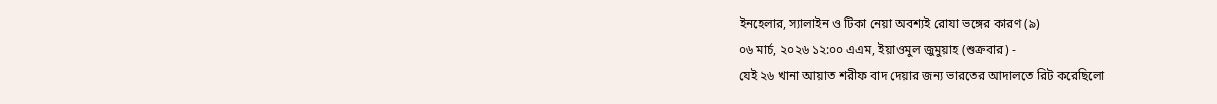ইনহেলার, স্যালাইন ও টিকা নেয়া অবশ্যই রোযা ভঙ্গের কারণ (৯)
০৬ মার্চ, ২০২৬ ১২:০০ এএম, ইয়াওমুল জুমুয়াহ (শুক্রবার) -
যেই ২৬ খানা আয়াত শরীফ বাদ দেয়ার জন্য ভারতের আদালতে রিট করেছিলো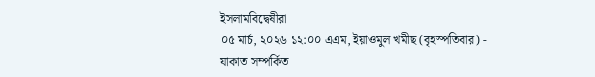ইসলামবিদ্বেষীরা
০৫ মার্চ, ২০২৬ ১২:০০ এএম, ইয়াওমুল খমীছ (বৃহস্পতিবার) -
যাকাত সম্পর্কিত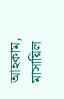আহকাম, মাসায়িল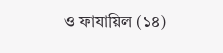ও ফাযায়িল (১৪)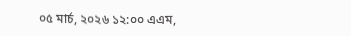০৫ মার্চ, ২০২৬ ১২:০০ এএম,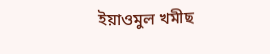ইয়াওমুল খমীছ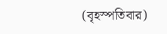(বৃহস্পতিবার)